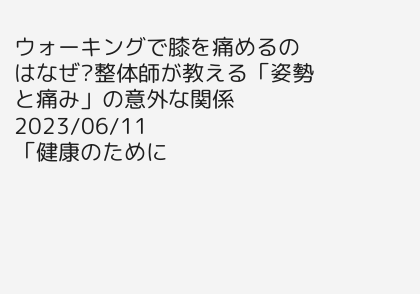ウォーキングで膝を痛めるのはなぜ?整体師が教える「姿勢と痛み」の意外な関係
2023/06/11
「健康のために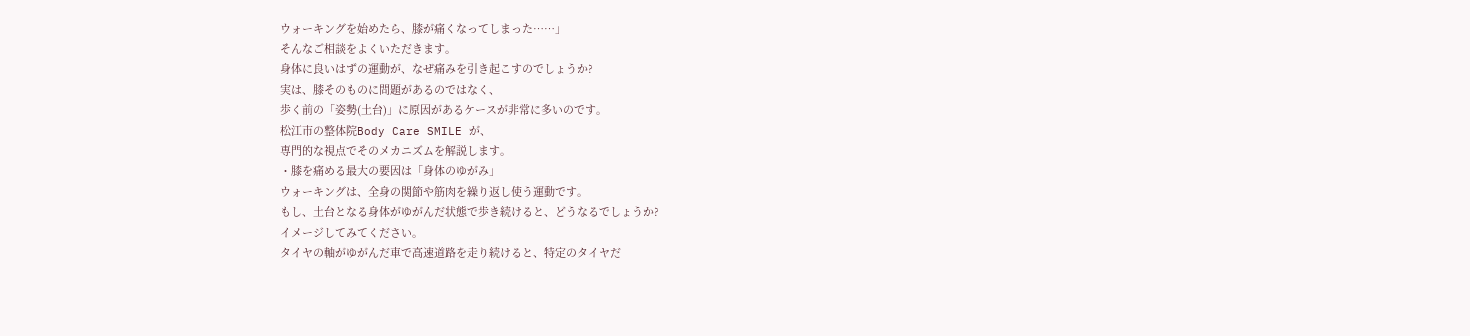ウォーキングを始めたら、膝が痛くなってしまった……」
そんなご相談をよくいただきます。
身体に良いはずの運動が、なぜ痛みを引き起こすのでしょうか?
実は、膝そのものに問題があるのではなく、
歩く前の「姿勢(土台)」に原因があるケースが非常に多いのです。
松江市の整体院Body Care SMILE が、
専門的な視点でそのメカニズムを解説します。
・膝を痛める最大の要因は「身体のゆがみ」
ウォーキングは、全身の関節や筋肉を繰り返し使う運動です。
もし、土台となる身体がゆがんだ状態で歩き続けると、どうなるでしょうか?
イメージしてみてください。
タイヤの軸がゆがんだ車で高速道路を走り続けると、特定のタイヤだ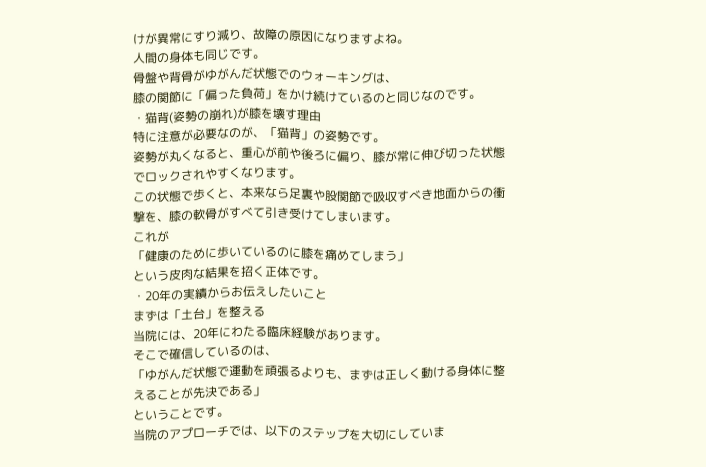けが異常にすり減り、故障の原因になりますよね。
人間の身体も同じです。
骨盤や背骨がゆがんだ状態でのウォーキングは、
膝の関節に「偏った負荷」をかけ続けているのと同じなのです。
・猫背(姿勢の崩れ)が膝を壊す理由
特に注意が必要なのが、「猫背」の姿勢です。
姿勢が丸くなると、重心が前や後ろに偏り、膝が常に伸び切った状態でロックされやすくなります。
この状態で歩くと、本来なら足裏や股関節で吸収すべき地面からの衝撃を、膝の軟骨がすべて引き受けてしまいます。
これが
「健康のために歩いているのに膝を痛めてしまう」
という皮肉な結果を招く正体です。
・20年の実績からお伝えしたいこと
まずは「土台」を整える
当院には、20年にわたる臨床経験があります。
そこで確信しているのは、
「ゆがんだ状態で運動を頑張るよりも、まずは正しく動ける身体に整えることが先決である」
ということです。
当院のアプローチでは、以下のステップを大切にしていま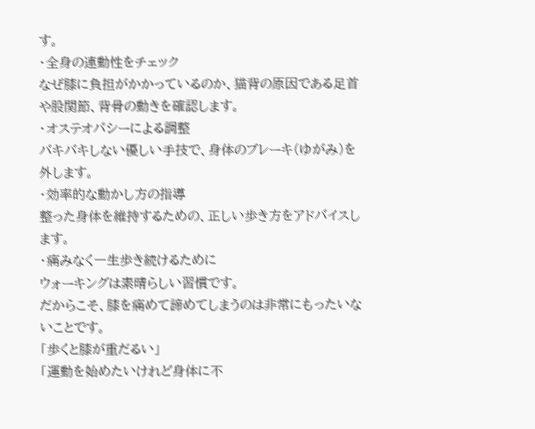す。
・全身の連動性をチェック
なぜ膝に負担がかかっているのか、猫背の原因である足首や股関節、背骨の動きを確認します。
・オステオパシーによる調整
バキバキしない優しい手技で、身体のブレーキ(ゆがみ)を外します。
・効率的な動かし方の指導
整った身体を維持するための、正しい歩き方をアドバイスします。
・痛みなく一生歩き続けるために
ウォーキングは素晴らしい習慣です。
だからこそ、膝を痛めて諦めてしまうのは非常にもったいないことです。
「歩くと膝が重だるい」
「運動を始めたいけれど身体に不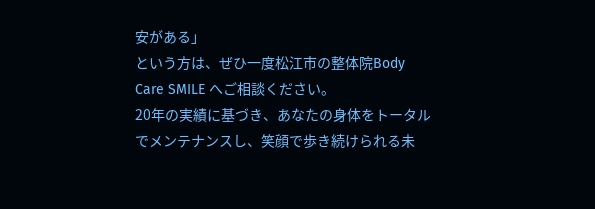安がある」
という方は、ぜひ一度松江市の整体院Body Care SMILE へご相談ください。
20年の実績に基づき、あなたの身体をトータルでメンテナンスし、笑顔で歩き続けられる未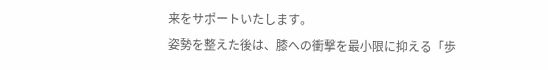来をサポートいたします。
姿勢を整えた後は、膝への衝撃を最小限に抑える「歩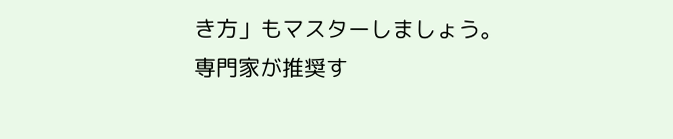き方」もマスターしましょう。
専門家が推奨す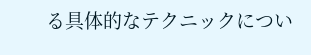る具体的なテクニックについ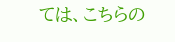ては、こちらの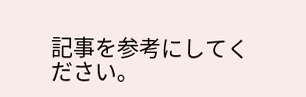記事を参考にしてください。